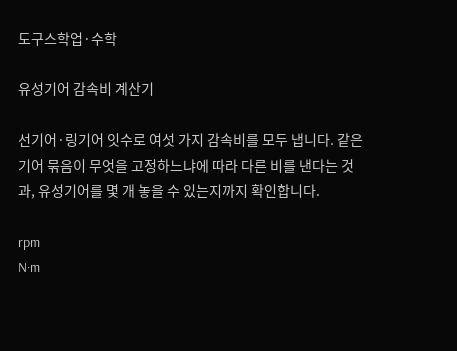도구스학업·수학

유성기어 감속비 계산기

선기어·링기어 잇수로 여섯 가지 감속비를 모두 냅니다. 같은 기어 묶음이 무엇을 고정하느냐에 따라 다른 비를 낸다는 것과, 유성기어를 몇 개 놓을 수 있는지까지 확인합니다.

rpm
N·m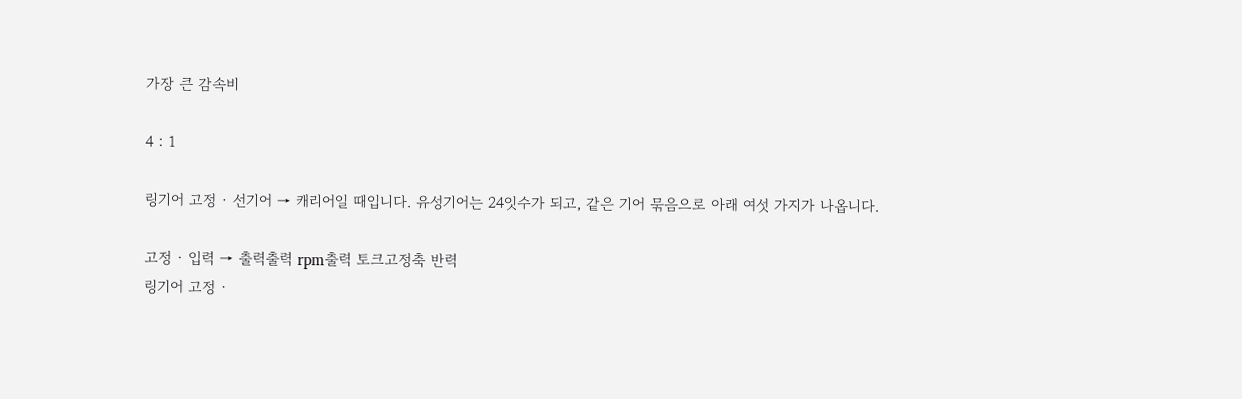가장 큰 감속비

4 : 1

링기어 고정 · 선기어 → 캐리어일 때입니다. 유성기어는 24잇수가 되고, 같은 기어 묶음으로 아래 여섯 가지가 나옵니다.

고정 · 입력 → 출력출력 rpm출력 토크고정축 반력
링기어 고정 ·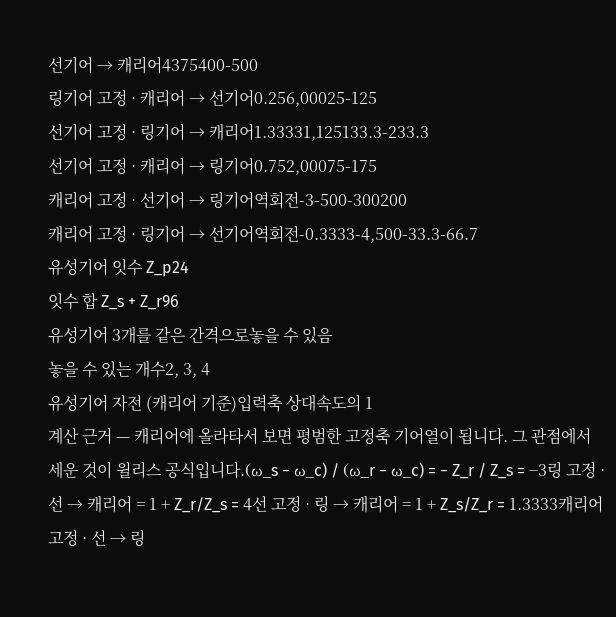선기어 → 캐리어4375400-500
링기어 고정 · 캐리어 → 선기어0.256,00025-125
선기어 고정 · 링기어 → 캐리어1.33331,125133.3-233.3
선기어 고정 · 캐리어 → 링기어0.752,00075-175
캐리어 고정 · 선기어 → 링기어역회전-3-500-300200
캐리어 고정 · 링기어 → 선기어역회전-0.3333-4,500-33.3-66.7
유성기어 잇수 Z_p24
잇수 합 Z_s + Z_r96
유성기어 3개를 같은 간격으로놓을 수 있음
놓을 수 있는 개수2, 3, 4
유성기어 자전 (캐리어 기준)입력축 상대속도의 1
계산 근거 — 캐리어에 올라타서 보면 평범한 고정축 기어열이 됩니다. 그 관점에서 세운 것이 윌리스 공식입니다.(ω_s − ω_c) / (ω_r − ω_c) = − Z_r / Z_s = −3링 고정 · 선 → 캐리어 = 1 + Z_r/Z_s = 4선 고정 · 링 → 캐리어 = 1 + Z_s/Z_r = 1.3333캐리어 고정 · 선 → 링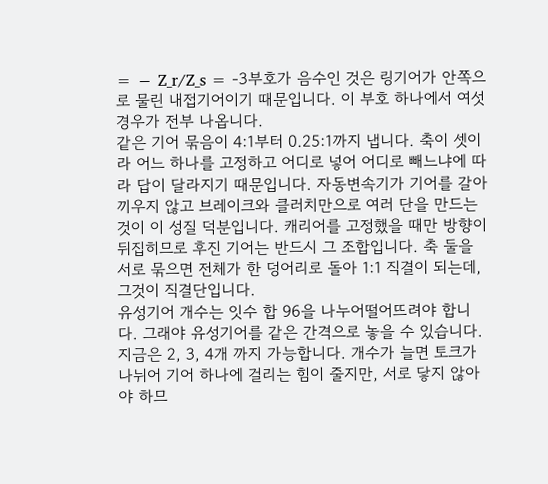= − Z_r/Z_s = -3부호가 음수인 것은 링기어가 안쪽으로 물린 내접기어이기 때문입니다. 이 부호 하나에서 여섯 경우가 전부 나옵니다.
같은 기어 묶음이 4:1부터 0.25:1까지 냅니다. 축이 셋이라 어느 하나를 고정하고 어디로 넣어 어디로 빼느냐에 따라 답이 달라지기 때문입니다. 자동변속기가 기어를 갈아 끼우지 않고 브레이크와 클러치만으로 여러 단을 만드는 것이 이 성질 덕분입니다. 캐리어를 고정했을 때만 방향이 뒤집히므로 후진 기어는 반드시 그 조합입니다. 축 둘을 서로 묶으면 전체가 한 덩어리로 돌아 1:1 직결이 되는데, 그것이 직결단입니다.
유성기어 개수는 잇수 합 96을 나누어떨어뜨려야 합니다. 그래야 유성기어를 같은 간격으로 놓을 수 있습니다. 지금은 2, 3, 4개 까지 가능합니다. 개수가 늘면 토크가 나뉘어 기어 하나에 걸리는 힘이 줄지만, 서로 닿지 않아야 하므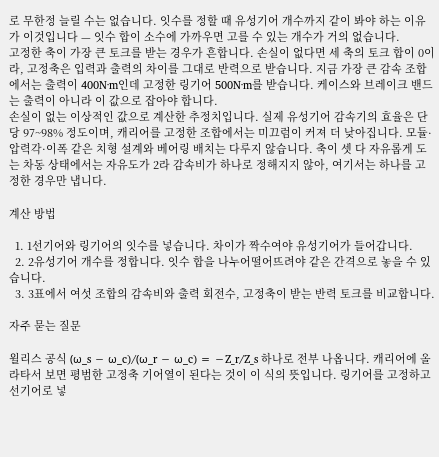로 무한정 늘릴 수는 없습니다. 잇수를 정할 때 유성기어 개수까지 같이 봐야 하는 이유가 이것입니다 — 잇수 합이 소수에 가까우면 고를 수 있는 개수가 거의 없습니다.
고정한 축이 가장 큰 토크를 받는 경우가 흔합니다. 손실이 없다면 세 축의 토크 합이 0이라, 고정축은 입력과 출력의 차이를 그대로 반력으로 받습니다. 지금 가장 큰 감속 조합에서는 출력이 400N·m인데 고정한 링기어 500N·m를 받습니다. 케이스와 브레이크 밴드는 출력이 아니라 이 값으로 잡아야 합니다.
손실이 없는 이상적인 값으로 계산한 추정치입니다. 실제 유성기어 감속기의 효율은 단당 97~98% 정도이며, 캐리어를 고정한 조합에서는 미끄럼이 커져 더 낮아집니다. 모듈·압력각·이폭 같은 치형 설계와 베어링 배치는 다루지 않습니다. 축이 셋 다 자유롭게 도는 차동 상태에서는 자유도가 2라 감속비가 하나로 정해지지 않아, 여기서는 하나를 고정한 경우만 냅니다.

계산 방법

  1. 1선기어와 링기어의 잇수를 넣습니다. 차이가 짝수여야 유성기어가 들어갑니다.
  2. 2유성기어 개수를 정합니다. 잇수 합을 나누어떨어뜨려야 같은 간격으로 놓을 수 있습니다.
  3. 3표에서 여섯 조합의 감속비와 출력 회전수, 고정축이 받는 반력 토크를 비교합니다.

자주 묻는 질문

윌리스 공식 (ω_s − ω_c)/(ω_r − ω_c) = −Z_r/Z_s 하나로 전부 나옵니다. 캐리어에 올라타서 보면 평범한 고정축 기어열이 된다는 것이 이 식의 뜻입니다. 링기어를 고정하고 선기어로 넣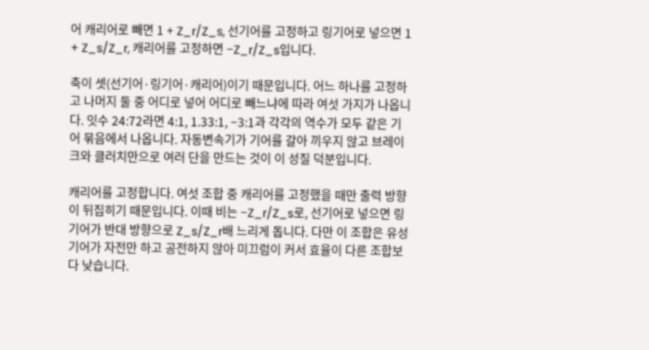어 캐리어로 빼면 1 + Z_r/Z_s, 선기어를 고정하고 링기어로 넣으면 1 + Z_s/Z_r, 캐리어를 고정하면 −Z_r/Z_s입니다.

축이 셋(선기어·링기어·캐리어)이기 때문입니다. 어느 하나를 고정하고 나머지 둘 중 어디로 넣어 어디로 빼느냐에 따라 여섯 가지가 나옵니다. 잇수 24:72라면 4:1, 1.33:1, −3:1과 각각의 역수가 모두 같은 기어 묶음에서 나옵니다. 자동변속기가 기어를 갈아 끼우지 않고 브레이크와 클러치만으로 여러 단을 만드는 것이 이 성질 덕분입니다.

캐리어를 고정합니다. 여섯 조합 중 캐리어를 고정했을 때만 출력 방향이 뒤집히기 때문입니다. 이때 비는 −Z_r/Z_s로, 선기어로 넣으면 링기어가 반대 방향으로 Z_s/Z_r배 느리게 돕니다. 다만 이 조합은 유성기어가 자전만 하고 공전하지 않아 미끄럼이 커서 효율이 다른 조합보다 낮습니다.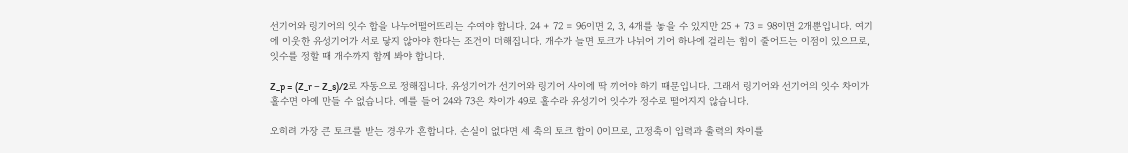선기어와 링기어의 잇수 합을 나누어떨어뜨리는 수여야 합니다. 24 + 72 = 96이면 2, 3, 4개를 놓을 수 있지만 25 + 73 = 98이면 2개뿐입니다. 여기에 이웃한 유성기어가 서로 닿지 않아야 한다는 조건이 더해집니다. 개수가 늘면 토크가 나뉘어 기어 하나에 걸리는 힘이 줄어드는 이점이 있으므로, 잇수를 정할 때 개수까지 함께 봐야 합니다.

Z_p = (Z_r − Z_s)/2로 자동으로 정해집니다. 유성기어가 선기어와 링기어 사이에 딱 끼어야 하기 때문입니다. 그래서 링기어와 선기어의 잇수 차이가 홀수면 아예 만들 수 없습니다. 예를 들어 24와 73은 차이가 49로 홀수라 유성기어 잇수가 정수로 떨어지지 않습니다.

오히려 가장 큰 토크를 받는 경우가 흔합니다. 손실이 없다면 세 축의 토크 합이 0이므로, 고정축이 입력과 출력의 차이를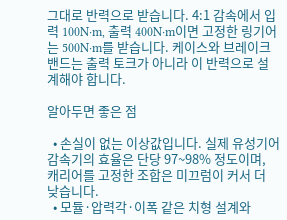그대로 반력으로 받습니다. 4:1 감속에서 입력 100N·m, 출력 400N·m이면 고정한 링기어는 500N·m를 받습니다. 케이스와 브레이크 밴드는 출력 토크가 아니라 이 반력으로 설계해야 합니다.

알아두면 좋은 점

  • 손실이 없는 이상값입니다. 실제 유성기어 감속기의 효율은 단당 97~98% 정도이며, 캐리어를 고정한 조합은 미끄럼이 커서 더 낮습니다.
  • 모듈·압력각·이폭 같은 치형 설계와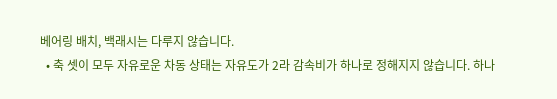베어링 배치, 백래시는 다루지 않습니다.
  • 축 셋이 모두 자유로운 차동 상태는 자유도가 2라 감속비가 하나로 정해지지 않습니다. 하나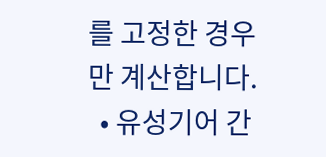를 고정한 경우만 계산합니다.
  • 유성기어 간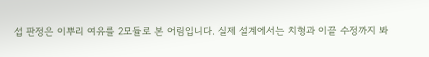섭 판정은 이뿌리 여유를 2모듈로 본 어림입니다. 실제 설계에서는 치형과 이끝 수정까지 봐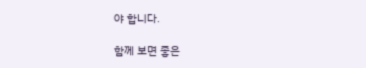야 합니다.

함께 보면 좋은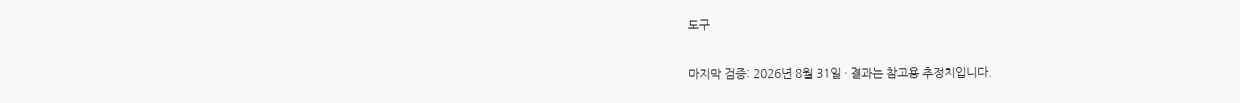도구

마지막 검증: 2026년 8월 31일 · 결과는 참고용 추정치입니다.